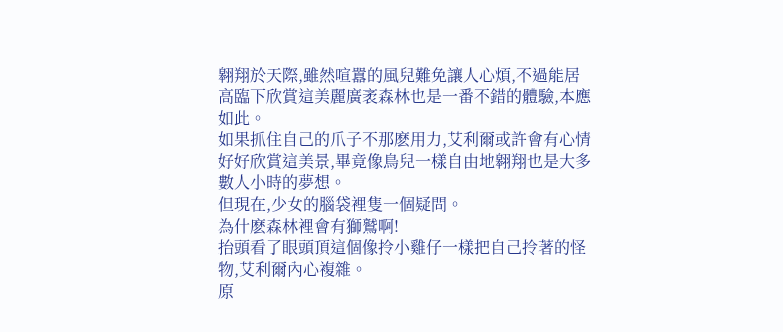翱翔於天際,雖然喧囂的風兒難免讓人心煩,不過能居高臨下欣賞這美麗廣袤森林也是一番不錯的體驗,本應如此。
如果抓住自己的爪子不那麽用力,艾利爾或許會有心情好好欣賞這美景,畢竟像鳥兒一樣自由地翱翔也是大多數人小時的夢想。
但現在,少女的腦袋裡隻一個疑問。
為什麽森林裡會有獅鷲啊!
抬頭看了眼頭頂這個像拎小雞仔一樣把自己拎著的怪物,艾利爾內心複雜。
原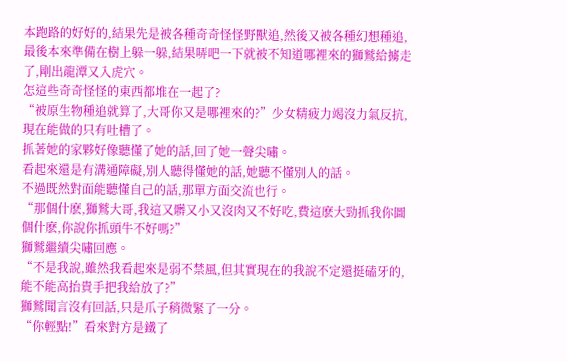本跑路的好好的,結果先是被各種奇奇怪怪野獸追,然後又被各種幻想種追,最後本來準備在樹上躲一躲,結果哢吧一下就被不知道哪裡來的獅鷲給擄走了,剛出龍潭又入虎穴。
怎這些奇奇怪怪的東西都堆在一起了?
“被原生物種追就算了,大哥你又是哪裡來的?”少女精疲力竭沒力氣反抗,現在能做的只有吐槽了。
抓著她的家夥好像聽懂了她的話,回了她一聲尖嘯。
看起來還是有溝通障礙,別人聽得懂她的話,她聽不懂別人的話。
不過既然對面能聽懂自己的話,那單方面交流也行。
“那個什麽,獅鷲大哥,我這又髒又小又沒肉又不好吃,費這麽大勁抓我你圖個什麽,你說你抓頭牛不好嗎?”
獅鷲繼續尖嘯回應。
“不是我說,雖然我看起來是弱不禁風,但其實現在的我說不定還挺磕牙的,能不能高抬貴手把我給放了?”
獅鷲聞言沒有回話,只是爪子稍微緊了一分。
“你輕點!”看來對方是鐵了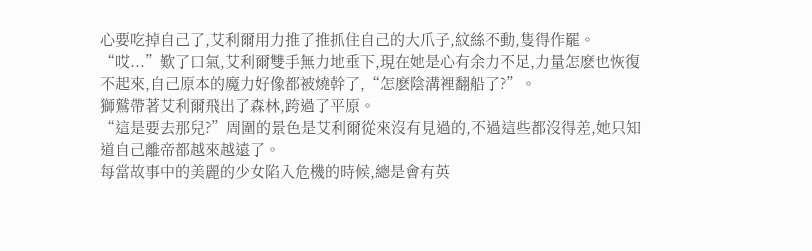心要吃掉自己了,艾利爾用力推了推抓住自己的大爪子,紋絲不動,隻得作罷。
“哎...”歎了口氣,艾利爾雙手無力地垂下,現在她是心有余力不足,力量怎麽也恢復不起來,自己原本的魔力好像都被燒幹了,“怎麽陰溝裡翻船了?”。
獅鷲帶著艾利爾飛出了森林,跨過了平原。
“這是要去那兒?”周圍的景色是艾利爾從來沒有見過的,不過這些都沒得差,她只知道自己離帝都越來越遠了。
每當故事中的美麗的少女陷入危機的時候,總是會有英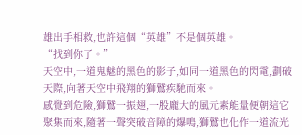雄出手相救,也許這個“英雄”不是個英雄。
“找到你了。”
天空中,一道鬼魅的黑色的影子,如同一道黑色的閃電,劃破天際,向著天空中飛翔的獅鷲疾馳而來。
感覺到危險,獅鷲一振翅,一股龐大的風元素能量便朝這它聚集而來,隨著一聲突破音障的爆鳴,獅鷲也化作一道流光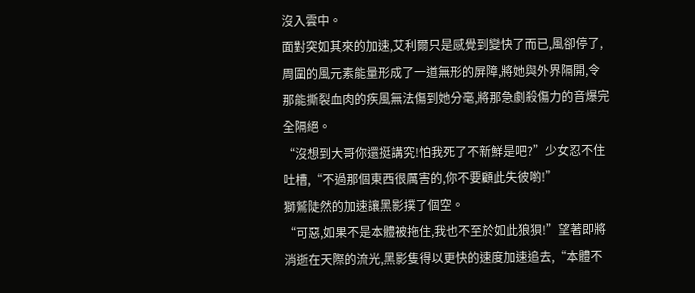沒入雲中。
面對突如其來的加速,艾利爾只是感覺到變快了而已,風卻停了,周圍的風元素能量形成了一道無形的屏障,將她與外界隔開,令那能撕裂血肉的疾風無法傷到她分毫,將那急劇殺傷力的音爆完全隔絕。
“沒想到大哥你還挺講究!怕我死了不新鮮是吧?”少女忍不住吐槽,“不過那個東西很厲害的,你不要顧此失彼喲!”
獅鷲陡然的加速讓黑影撲了個空。
“可惡,如果不是本體被拖住,我也不至於如此狼狽!”望著即將消逝在天際的流光,黑影隻得以更快的速度加速追去,“本體不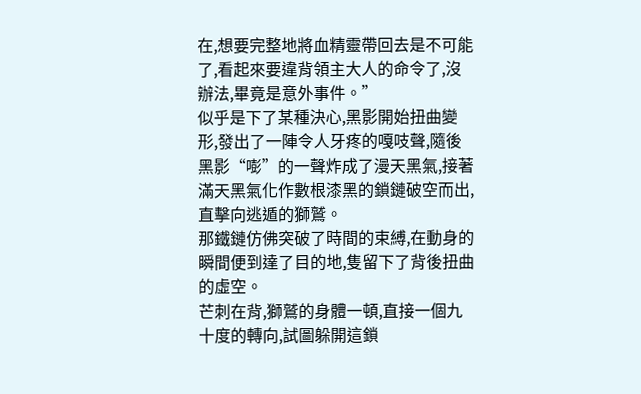在,想要完整地將血精靈帶回去是不可能了,看起來要違背領主大人的命令了,沒辦法,畢竟是意外事件。”
似乎是下了某種決心,黑影開始扭曲變形,發出了一陣令人牙疼的嘎吱聲,隨後黑影“嘭”的一聲炸成了漫天黑氣,接著滿天黑氣化作數根漆黑的鎖鏈破空而出,直擊向逃遁的獅鷲。
那鐵鏈仿佛突破了時間的束縛,在動身的瞬間便到達了目的地,隻留下了背後扭曲的虛空。
芒刺在背,獅鷲的身體一頓,直接一個九十度的轉向,試圖躲開這鎖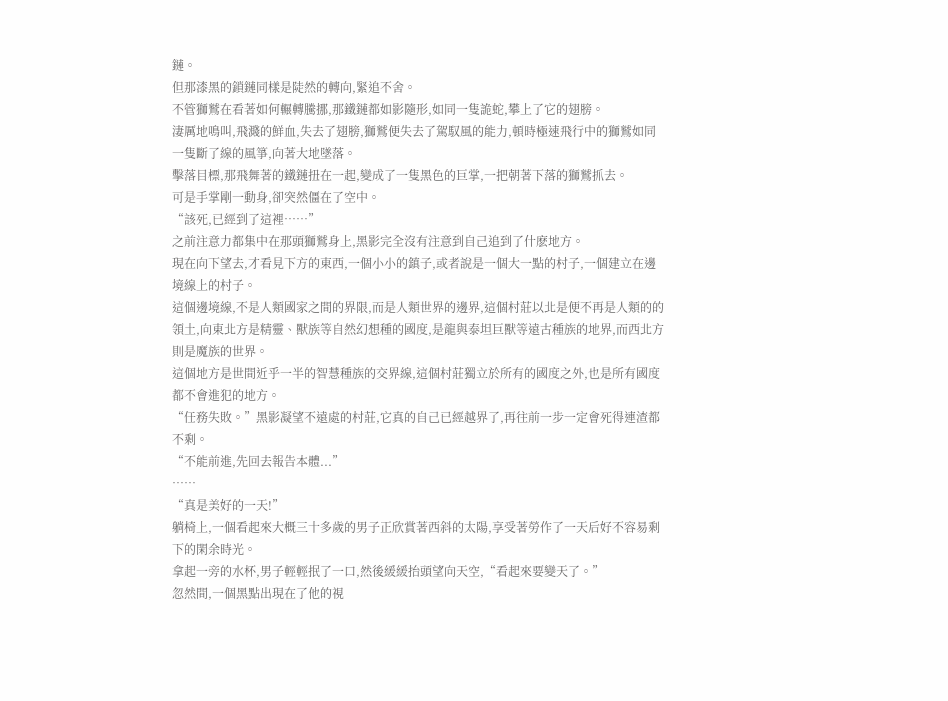鏈。
但那漆黑的鎖鏈同樣是陡然的轉向,緊追不舍。
不管獅鷲在看著如何輾轉騰挪,那鐵鏈都如影隨形,如同一隻詭蛇,攀上了它的翅膀。
淒厲地鳴叫,飛濺的鮮血,失去了翅膀,獅鷲便失去了駕馭風的能力,頓時極速飛行中的獅鷲如同一隻斷了線的風箏,向著大地墜落。
擊落目標,那飛舞著的鐵鏈扭在一起,變成了一隻黑色的巨掌,一把朝著下落的獅鷲抓去。
可是手掌剛一動身,卻突然僵在了空中。
“該死,已經到了這裡……”
之前注意力都集中在那頭獅鷲身上,黑影完全沒有注意到自己追到了什麽地方。
現在向下望去,才看見下方的東西,一個小小的鎮子,或者說是一個大一點的村子,一個建立在邊境線上的村子。
這個邊境線,不是人類國家之間的界限,而是人類世界的邊界,這個村莊以北是便不再是人類的的領土,向東北方是精靈、獸族等自然幻想種的國度,是龍與泰坦巨獸等遠古種族的地界,而西北方則是魔族的世界。
這個地方是世間近乎一半的智慧種族的交界線,這個村莊獨立於所有的國度之外,也是所有國度都不會進犯的地方。
“任務失敗。”黑影凝望不遠處的村莊,它真的自己已經越界了,再往前一步一定會死得連渣都不剩。
“不能前進,先回去報告本體...”
……
“真是美好的一天!”
躺椅上,一個看起來大概三十多歲的男子正欣賞著西斜的太陽,享受著勞作了一天后好不容易剩下的閑余時光。
拿起一旁的水杯,男子輕輕抿了一口,然後緩緩抬頭望向天空,“看起來要變天了。”
忽然間,一個黑點出現在了他的視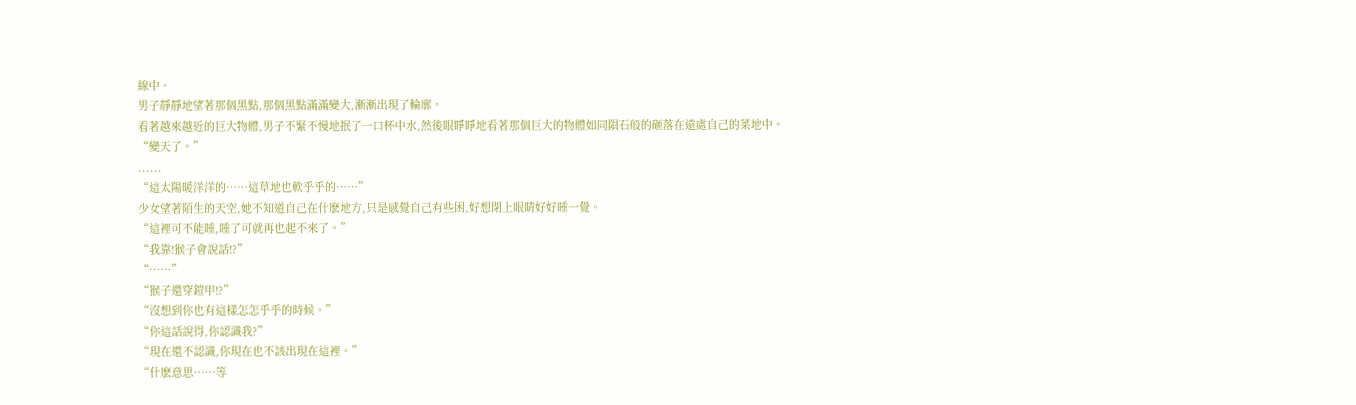線中。
男子靜靜地望著那個黑點,那個黑點滿滿變大,漸漸出現了輪廓。
看著越來越近的巨大物體,男子不緊不慢地抿了一口杯中水,然後眼睜睜地看著那個巨大的物體如同隕石般的砸落在遠處自己的菜地中。
“變天了。”
......
“這太陽暖洋洋的……這草地也軟乎乎的……”
少女望著陌生的天空,她不知道自己在什麽地方,只是感覺自己有些困,好想閉上眼睛好好睡一覺。
“這裡可不能睡,睡了可就再也起不來了。”
“我靠!猴子會說話!?”
“……”
“猴子還穿鎧甲!?”
“沒想到你也有這樣怎怎乎乎的時候。”
“你這話說得,你認識我?”
“現在還不認識,你現在也不該出現在這裡。”
“什麽意思……等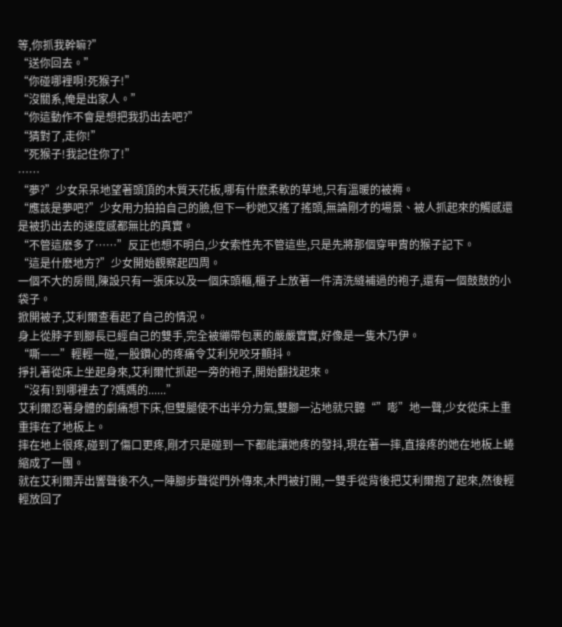等,你抓我幹嘛?”
“送你回去。”
“你碰哪裡啊!死猴子!”
“沒關系,俺是出家人。”
“你這動作不會是想把我扔出去吧?”
“猜對了,走你!”
“死猴子!我記住你了!”
……
“夢?”少女呆呆地望著頭頂的木質天花板,哪有什麽柔軟的草地,只有溫暖的被褥。
“應該是夢吧?”少女用力拍拍自己的臉,但下一秒她又搖了搖頭,無論剛才的場景、被人抓起來的觸感還是被扔出去的速度感都無比的真實。
“不管這麽多了……”反正也想不明白,少女索性先不管這些,只是先將那個穿甲胄的猴子記下。
“這是什麽地方?”少女開始觀察起四周。
一個不大的房間,陳設只有一張床以及一個床頭櫃,櫃子上放著一件清洗縫補過的袍子,還有一個鼓鼓的小袋子。
掀開被子,艾利爾查看起了自己的情況。
身上從脖子到腳長已經自己的雙手,完全被繃帶包裹的嚴嚴實實,好像是一隻木乃伊。
“嘶——”輕輕一碰,一股鑽心的疼痛令艾利兒咬牙顫抖。
掙扎著從床上坐起身來,艾利爾忙抓起一旁的袍子,開始翻找起來。
“沒有!到哪裡去了?媽媽的......”
艾利爾忍著身體的劇痛想下床,但雙腿使不出半分力氣,雙腳一沾地就只聽“”嘭”地一聲,少女從床上重重摔在了地板上。
摔在地上很疼,碰到了傷口更疼,剛才只是碰到一下都能讓她疼的發抖,現在著一摔,直接疼的她在地板上蜷縮成了一團。
就在艾利爾弄出響聲後不久,一陣腳步聲從門外傳來,木門被打開,一雙手從背後把艾利爾抱了起來,然後輕輕放回了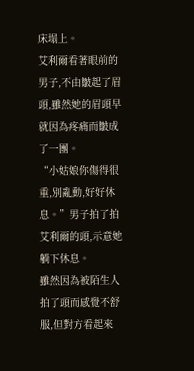床塌上。
艾利爾看著眼前的男子,不由皺起了眉頭,雖然她的眉頭早就因為疼痛而皺成了一團。
“小姑娘你傷得很重,別亂動,好好休息。”男子拍了拍艾利爾的頭,示意她躺下休息。
雖然因為被陌生人拍了頭而感覺不舒服,但對方看起來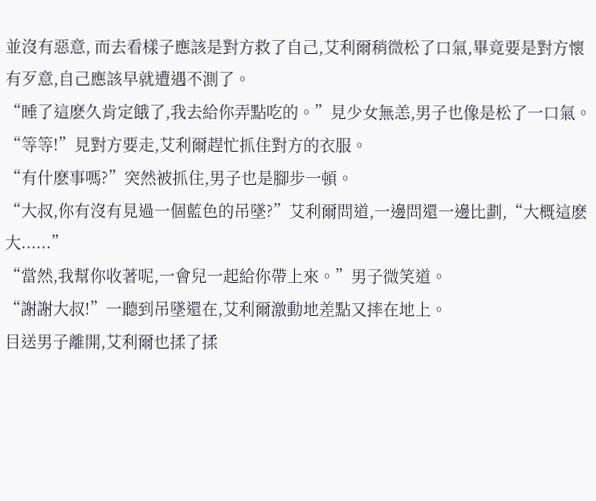並沒有惡意, 而去看樣子應該是對方救了自己,艾利爾稍微松了口氣,畢竟要是對方懷有歹意,自己應該早就遭遇不測了。
“睡了這麽久肯定餓了,我去給你弄點吃的。”見少女無恙,男子也像是松了一口氣。
“等等!”見對方要走,艾利爾趕忙抓住對方的衣服。
“有什麽事嗎?”突然被抓住,男子也是腳步一頓。
“大叔,你有沒有見過一個藍色的吊墜?”艾利爾問道,一邊問還一邊比劃,“大概這麽大......”
“當然,我幫你收著呢,一會兒一起給你帶上來。”男子微笑道。
“謝謝大叔!”一聽到吊墜還在,艾利爾激動地差點又摔在地上。
目送男子離開,艾利爾也揉了揉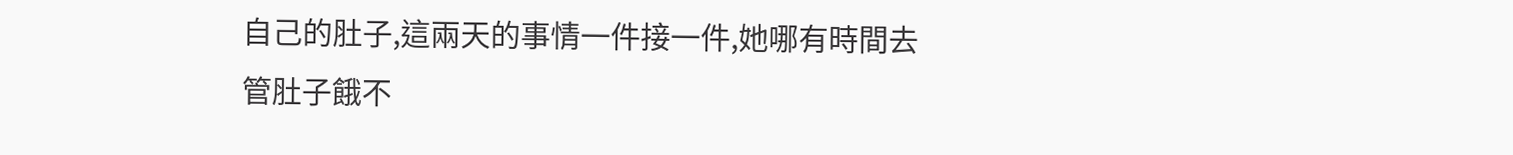自己的肚子,這兩天的事情一件接一件,她哪有時間去管肚子餓不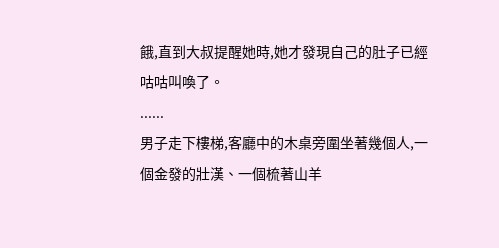餓,直到大叔提醒她時,她才發現自己的肚子已經咕咕叫喚了。
......
男子走下樓梯,客廳中的木桌旁圍坐著幾個人,一個金發的壯漢、一個梳著山羊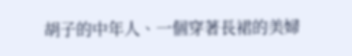胡子的中年人、一個穿著長裙的美婦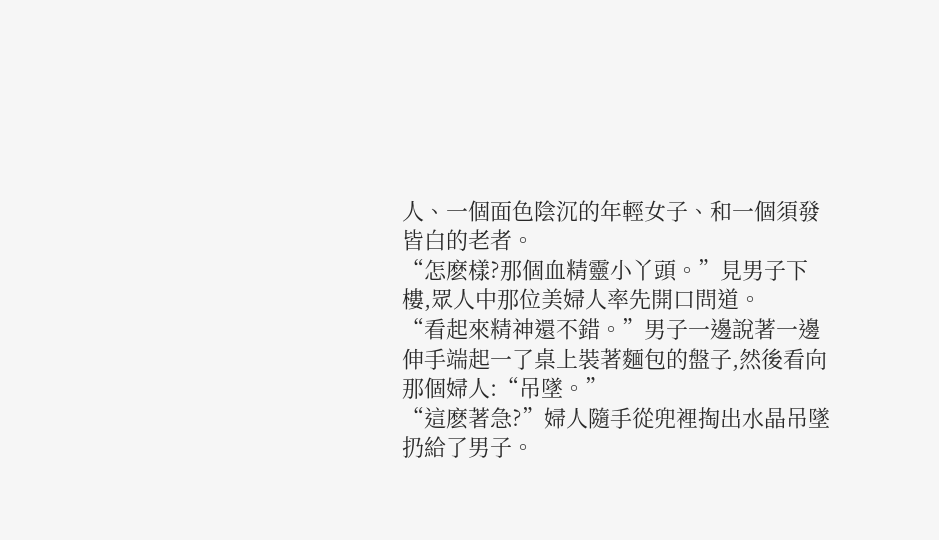人、一個面色陰沉的年輕女子、和一個須發皆白的老者。
“怎麽樣?那個血精靈小丫頭。”見男子下樓,眾人中那位美婦人率先開口問道。
“看起來精神還不錯。”男子一邊說著一邊伸手端起一了桌上裝著麵包的盤子,然後看向那個婦人:“吊墜。”
“這麽著急?”婦人隨手從兜裡掏出水晶吊墜扔給了男子。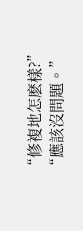“修複地怎麽樣?”
“應該沒問題。”